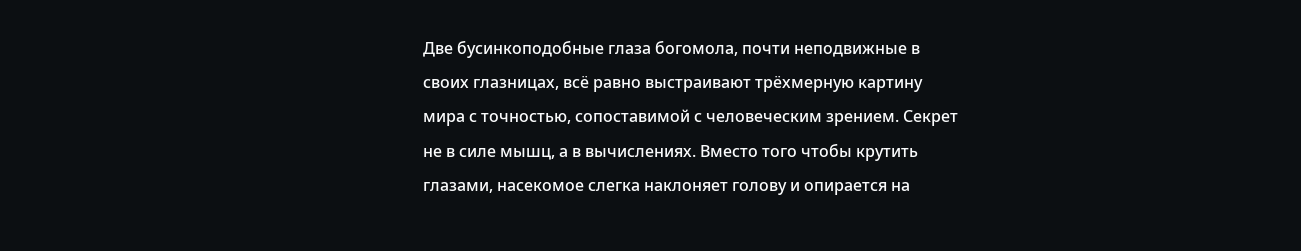Две бусинкоподобные глаза богомола, почти неподвижные в своих глазницах, всё равно выстраивают трёхмерную картину мира с точностью, сопоставимой с человеческим зрением. Секрет не в силе мышц, а в вычислениях. Вместо того чтобы крутить глазами, насекомое слегка наклоняет голову и опирается на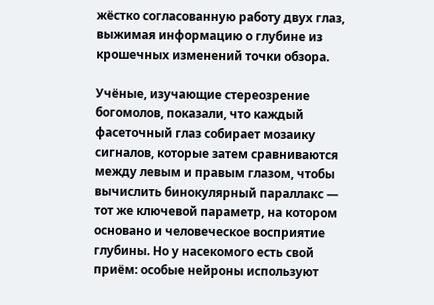жёстко согласованную работу двух глаз, выжимая информацию о глубине из крошечных изменений точки обзора.

Учёные, изучающие стереозрение богомолов, показали, что каждый фасеточный глаз собирает мозаику сигналов, которые затем сравниваются между левым и правым глазом, чтобы вычислить бинокулярный параллакс — тот же ключевой параметр, на котором основано и человеческое восприятие глубины. Но у насекомого есть свой приём: особые нейроны используют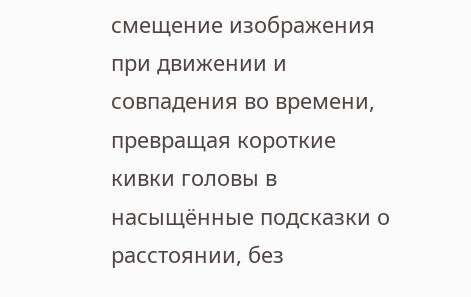смещение изображения при движении и совпадения во времени, превращая короткие кивки головы в насыщённые подсказки о расстоянии, без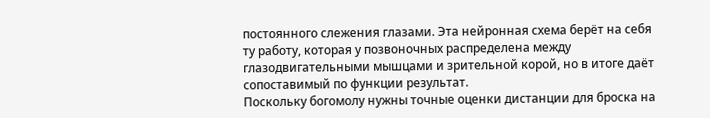постоянного слежения глазами. Эта нейронная схема берёт на себя ту работу, которая у позвоночных распределена между глазодвигательными мышцами и зрительной корой, но в итоге даёт сопоставимый по функции результат.
Поскольку богомолу нужны точные оценки дистанции для броска на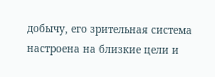добычу, его зрительная система настроена на близкие цели и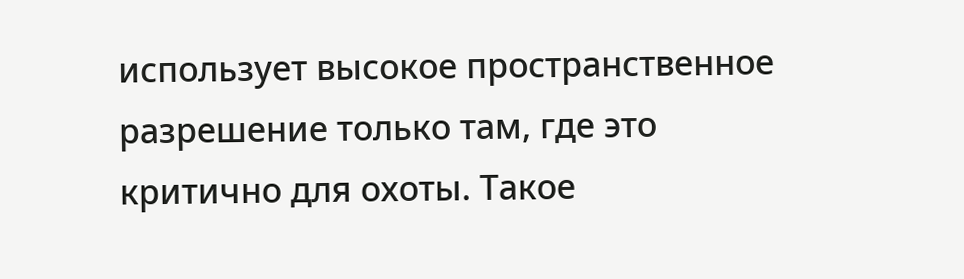использует высокое пространственное разрешение только там, где это критично для охоты. Такое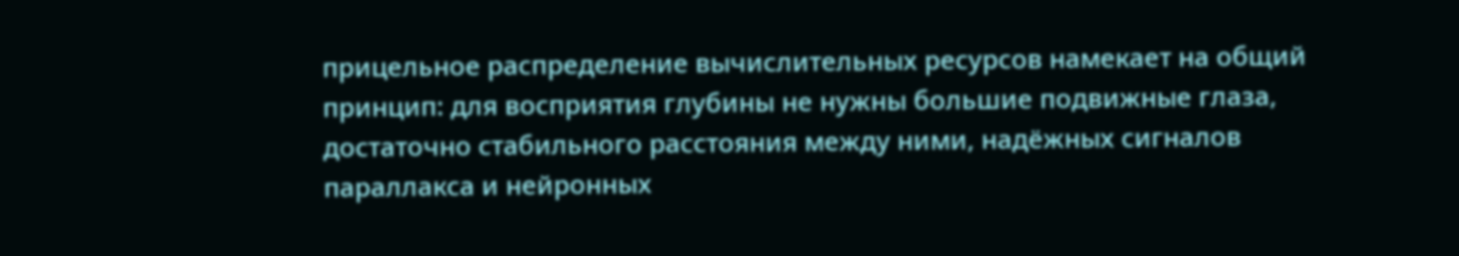прицельное распределение вычислительных ресурсов намекает на общий принцип: для восприятия глубины не нужны большие подвижные глаза, достаточно стабильного расстояния между ними, надёжных сигналов параллакса и нейронных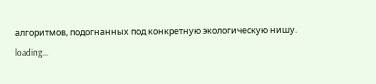алгоритмов, подогнанных под конкретную экологическую нишу.
loading...